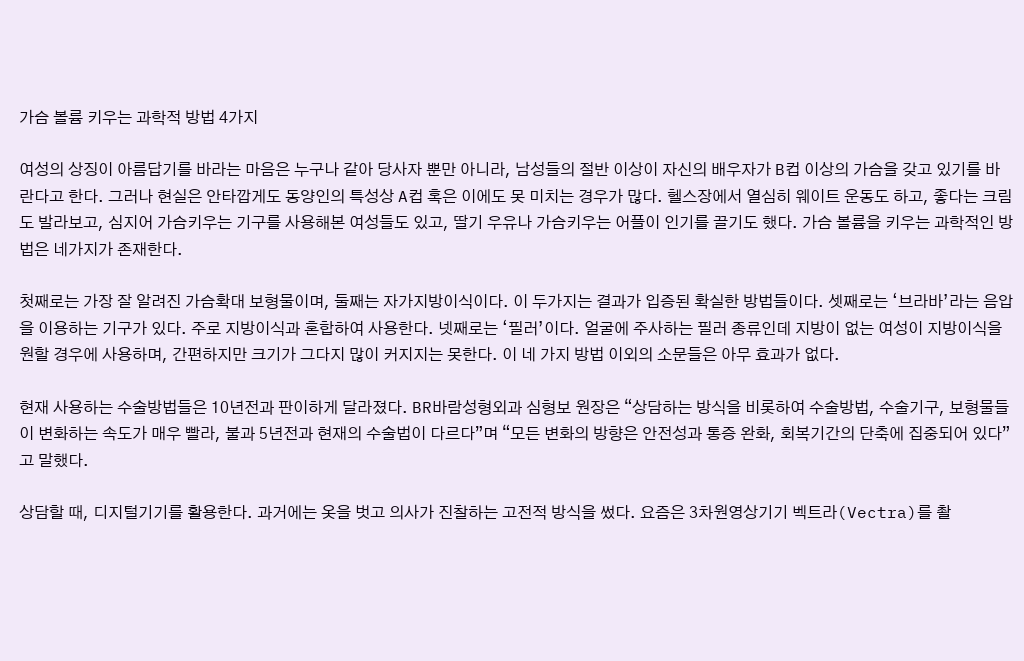가슴 볼륨 키우는 과학적 방법 4가지

여성의 상징이 아름답기를 바라는 마음은 누구나 같아 당사자 뿐만 아니라, 남성들의 절반 이상이 자신의 배우자가 B컵 이상의 가슴을 갖고 있기를 바란다고 한다. 그러나 현실은 안타깝게도 동양인의 특성상 A컵 혹은 이에도 못 미치는 경우가 많다. 헬스장에서 열심히 웨이트 운동도 하고, 좋다는 크림도 발라보고, 심지어 가슴키우는 기구를 사용해본 여성들도 있고, 딸기 우유나 가슴키우는 어플이 인기를 끌기도 했다. 가슴 볼륨을 키우는 과학적인 방법은 네가지가 존재한다.

첫째로는 가장 잘 알려진 가슴확대 보형물이며, 둘째는 자가지방이식이다. 이 두가지는 결과가 입증된 확실한 방법들이다. 셋째로는 ‘브라바’라는 음압을 이용하는 기구가 있다. 주로 지방이식과 혼합하여 사용한다. 넷째로는 ‘필러’이다. 얼굴에 주사하는 필러 종류인데 지방이 없는 여성이 지방이식을 원할 경우에 사용하며, 간편하지만 크기가 그다지 많이 커지지는 못한다. 이 네 가지 방법 이외의 소문들은 아무 효과가 없다.

현재 사용하는 수술방법들은 10년전과 판이하게 달라졌다. BR바람성형외과 심형보 원장은 “상담하는 방식을 비롯하여 수술방법, 수술기구, 보형물들이 변화하는 속도가 매우 빨라, 불과 5년전과 현재의 수술법이 다르다”며 “모든 변화의 방향은 안전성과 통증 완화, 회복기간의 단축에 집중되어 있다”고 말했다.

상담할 때, 디지털기기를 활용한다. 과거에는 옷을 벗고 의사가 진찰하는 고전적 방식을 썼다. 요즘은 3차원영상기기 벡트라(Vectra)를 촬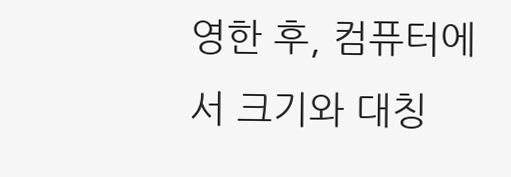영한 후, 컴퓨터에서 크기와 대칭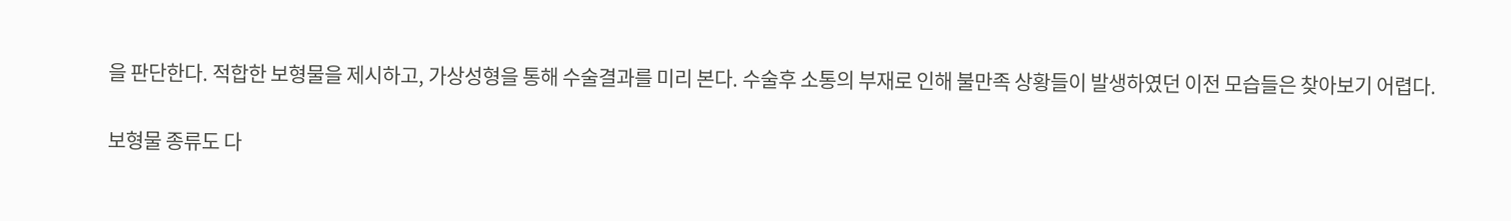을 판단한다. 적합한 보형물을 제시하고, 가상성형을 통해 수술결과를 미리 본다. 수술후 소통의 부재로 인해 불만족 상황들이 발생하였던 이전 모습들은 찾아보기 어렵다.

보형물 종류도 다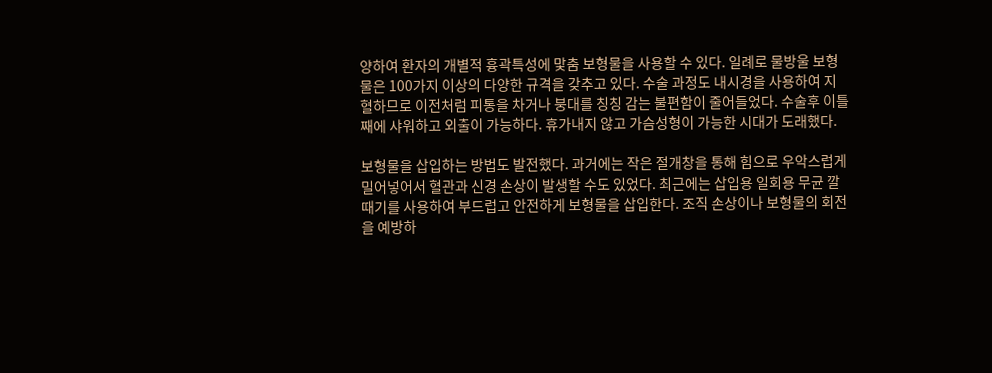양하여 환자의 개별적 흉곽특성에 맟춤 보형물을 사용할 수 있다. 일례로 물방울 보형물은 100가지 이상의 다양한 규격을 갖추고 있다. 수술 과정도 내시경을 사용하여 지혈하므로 이전처럼 피통을 차거나 붕대를 칭칭 감는 불편함이 줄어들었다. 수술후 이틀째에 샤워하고 외출이 가능하다. 휴가내지 않고 가슴성형이 가능한 시대가 도래했다.

보형물을 삽입하는 방법도 발전했다. 과거에는 작은 절개창을 통해 힘으로 우악스럽게 밀어넣어서 혈관과 신경 손상이 발생할 수도 있었다. 최근에는 삽입용 일회용 무균 깔때기를 사용하여 부드럽고 안전하게 보형물을 삽입한다. 조직 손상이나 보형물의 회전을 예방하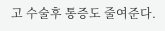고 수술후 통증도 줄여준다.